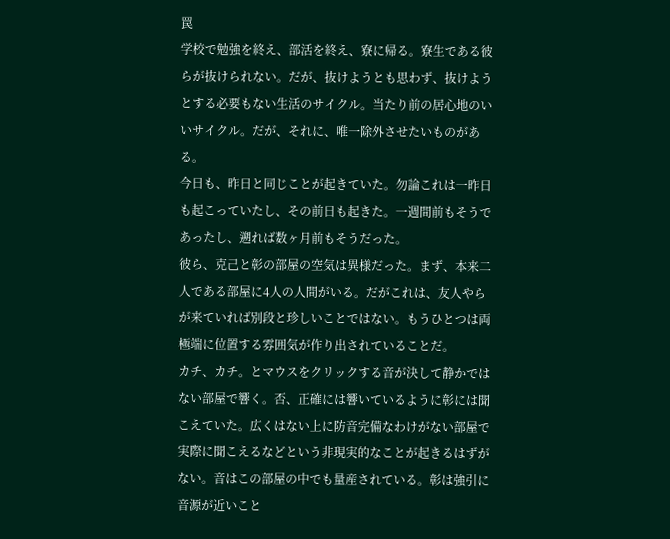罠
学校で勉強を終え、部活を終え、寮に帰る。寮生である彼らが抜けられない。だが、抜けようとも思わず、抜けようとする必要もない生活のサイクル。当たり前の居心地のいいサイクル。だが、それに、唯一除外させたいものがある。
今日も、昨日と同じことが起きていた。勿論これは一昨日も起こっていたし、その前日も起きた。一週間前もそうであったし、遡れば数ヶ月前もそうだった。
彼ら、克己と彰の部屋の空気は異様だった。まず、本来二人である部屋に4人の人間がいる。だがこれは、友人やらが来ていれば別段と珍しいことではない。もうひとつは両極端に位置する雰囲気が作り出されていることだ。
カチ、カチ。とマウスをクリックする音が決して静かではない部屋で響く。否、正確には響いているように彰には聞こえていた。広くはない上に防音完備なわけがない部屋で実際に聞こえるなどという非現実的なことが起きるはずがない。音はこの部屋の中でも量産されている。彰は強引に音源が近いこと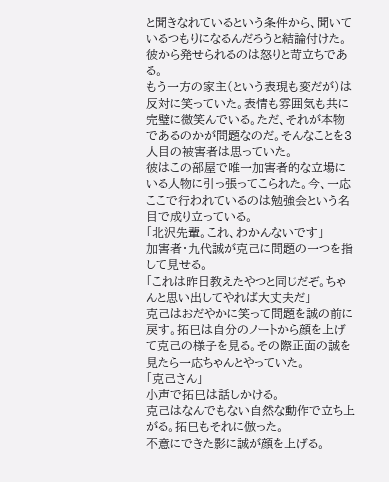と聞きなれているという条件から、聞いているつもりになるんだろうと結論付けた。彼から発せられるのは怒りと苛立ちである。
もう一方の家主(という表現も変だが)は反対に笑っていた。表情も雰囲気も共に完璧に微笑んでいる。ただ、それが本物であるのかが問題なのだ。そんなことを3人目の被害者は思っていた。
彼はこの部屋で唯一加害者的な立場にいる人物に引っ張ってこられた。今、一応ここで行われているのは勉強会という名目で成り立っている。
「北沢先輩。これ、わかんないです」
加害者・九代誠が克己に問題の一つを指して見せる。
「これは昨日教えたやつと同じだぞ。ちゃんと思い出してやれば大丈夫だ」
克己はおだやかに笑って問題を誠の前に戻す。拓巳は自分のノートから顔を上げて克己の様子を見る。その際正面の誠を見たら一応ちゃんとやっていた。
「克己さん」
小声で拓巳は話しかける。
克己はなんでもない自然な動作で立ち上がる。拓巳もそれに倣った。
不意にできた影に誠が顔を上げる。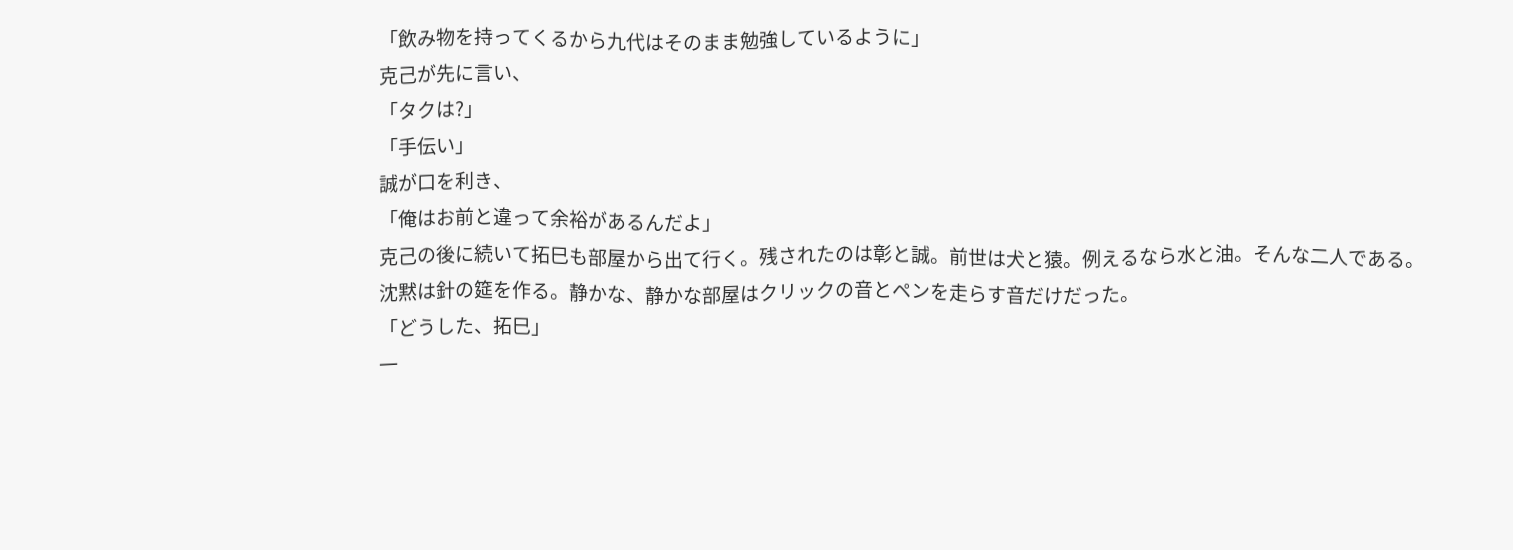「飲み物を持ってくるから九代はそのまま勉強しているように」
克己が先に言い、
「タクは?」
「手伝い」
誠が口を利き、
「俺はお前と違って余裕があるんだよ」
克己の後に続いて拓巳も部屋から出て行く。残されたのは彰と誠。前世は犬と猿。例えるなら水と油。そんな二人である。
沈黙は針の筵を作る。静かな、静かな部屋はクリックの音とペンを走らす音だけだった。
「どうした、拓巳」
一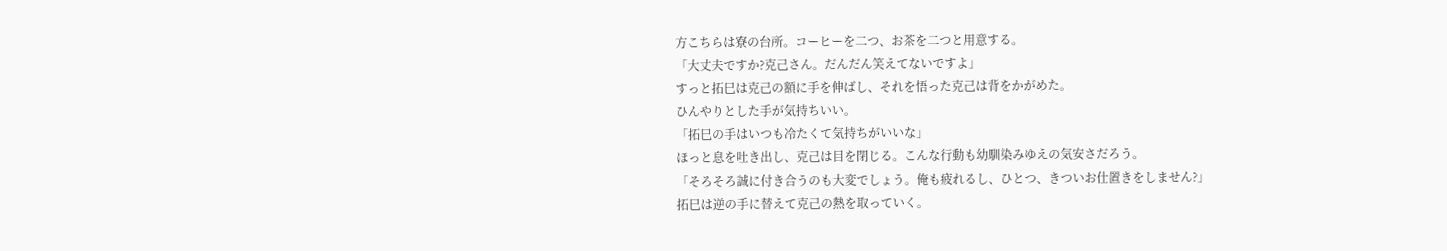方こちらは寮の台所。コーヒーを二つ、お茶を二つと用意する。
「大丈夫ですか?克己さん。だんだん笑えてないですよ」
すっと拓巳は克己の額に手を伸ばし、それを悟った克己は背をかがめた。
ひんやりとした手が気持ちいい。
「拓巳の手はいつも冷たくて気持ちがいいな」
ほっと息を吐き出し、克己は目を閉じる。こんな行動も幼馴染みゆえの気安さだろう。
「そろそろ誠に付き合うのも大変でしょう。俺も疲れるし、ひとつ、きついお仕置きをしません?」
拓巳は逆の手に替えて克己の熱を取っていく。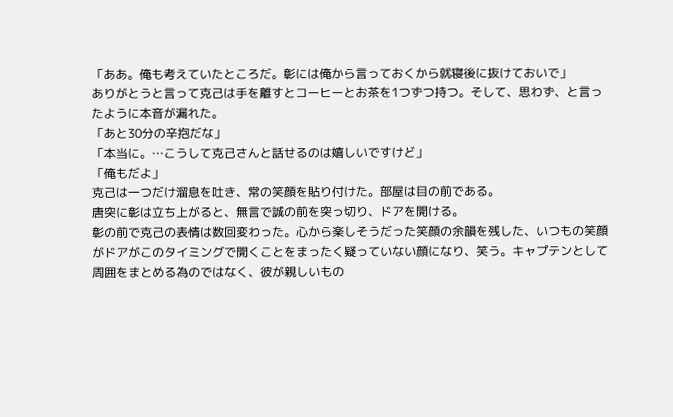「ああ。俺も考えていたところだ。彰には俺から言っておくから就寝後に抜けておいで」
ありがとうと言って克己は手を離すとコーヒーとお茶を1つずつ持つ。そして、思わず、と言ったように本音が漏れた。
「あと30分の辛抱だな」
「本当に。…こうして克己さんと話せるのは嬉しいですけど」
「俺もだよ」
克己は一つだけ溜息を吐き、常の笑顔を貼り付けた。部屋は目の前である。
唐突に彰は立ち上がると、無言で誠の前を突っ切り、ドアを開ける。
彰の前で克己の表情は数回変わった。心から楽しそうだった笑顔の余韻を残した、いつもの笑顔がドアがこのタイミングで開くことをまったく疑っていない顔になり、笑う。キャプテンとして周囲をまとめる為のではなく、彼が親しいもの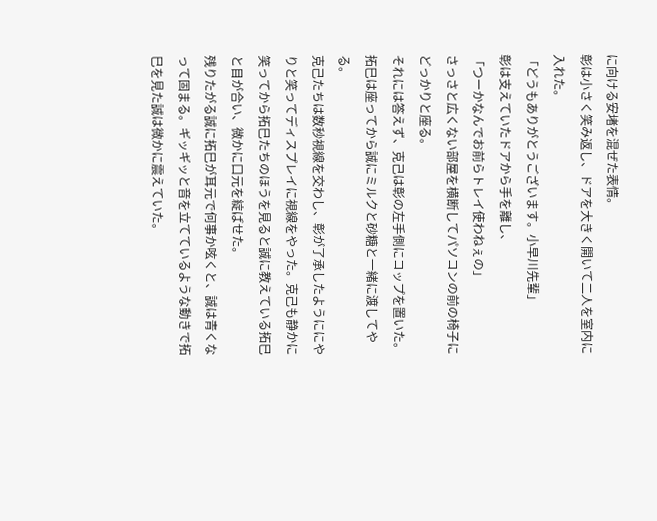に向ける安堵を混ぜた表情。
彰は小さく笑み返し、ドアを大きく開いて二人を室内に入れた。
「どうもありがとうございます。小早川先輩」
彰は支えていたドアから手を離し、
「つーかなんでお前らトレイ使わねぇの」
さっさと広くない部屋を横断してパソコンの前の椅子にどっかりと座る。
それには答えず、克己は彰の左手側にコップを置いた。拓巳は座ってから誠にミルクと砂糖と一緒に渡してやる。
克己たちは数秒視線を交わし、彰が了承したようににやりと笑ってディスプレイに視線をやった。克己も静かに笑ってから拓巳たちのほうを見ると誠に教えている拓巳と目が合い、微かに口元を綻ばせた。
残りたがる誠に拓巳が耳元で何事か呟くと、誠は青くなって固まる。ギッギッと音を立てているような動きで拓巳を見た誠は微かに震えていた。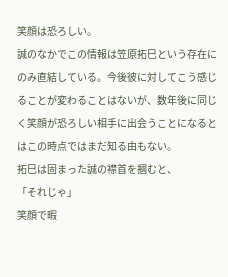笑顔は恐ろしい。
誠のなかでこの情報は笠原拓巳という存在にのみ直結している。今後彼に対してこう感じることが変わることはないが、数年後に同じく笑顔が恐ろしい相手に出会うことになるとはこの時点ではまだ知る由もない。
拓巳は固まった誠の襟首を摑むと、
「それじゃ」
笑顔で暇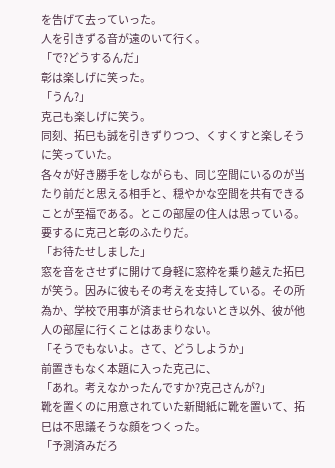を告げて去っていった。
人を引きずる音が遠のいて行く。
「で?どうするんだ」
彰は楽しげに笑った。
「うん?」
克己も楽しげに笑う。
同刻、拓巳も誠を引きずりつつ、くすくすと楽しそうに笑っていた。
各々が好き勝手をしながらも、同じ空間にいるのが当たり前だと思える相手と、穏やかな空間を共有できることが至福である。とこの部屋の住人は思っている。要するに克己と彰のふたりだ。
「お待たせしました」
窓を音をさせずに開けて身軽に窓枠を乗り越えた拓巳が笑う。因みに彼もその考えを支持している。その所為か、学校で用事が済ませられないとき以外、彼が他人の部屋に行くことはあまりない。
「そうでもないよ。さて、どうしようか」
前置きもなく本題に入った克己に、
「あれ。考えなかったんですか?克己さんが?」
靴を置くのに用意されていた新聞紙に靴を置いて、拓巳は不思議そうな顔をつくった。
「予測済みだろ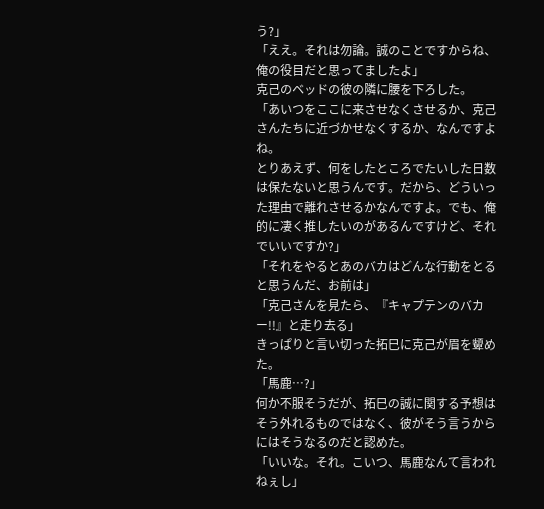う?」
「ええ。それは勿論。誠のことですからね、俺の役目だと思ってましたよ」
克己のベッドの彼の隣に腰を下ろした。
「あいつをここに来させなくさせるか、克己さんたちに近づかせなくするか、なんですよね。
とりあえず、何をしたところでたいした日数は保たないと思うんです。だから、どういった理由で離れさせるかなんですよ。でも、俺的に凄く推したいのがあるんですけど、それでいいですか?」
「それをやるとあのバカはどんな行動をとると思うんだ、お前は」
「克己さんを見たら、『キャプテンのバカー!!』と走り去る」
きっぱりと言い切った拓巳に克己が眉を顰めた。
「馬鹿…?」
何か不服そうだが、拓巳の誠に関する予想はそう外れるものではなく、彼がそう言うからにはそうなるのだと認めた。
「いいな。それ。こいつ、馬鹿なんて言われねぇし」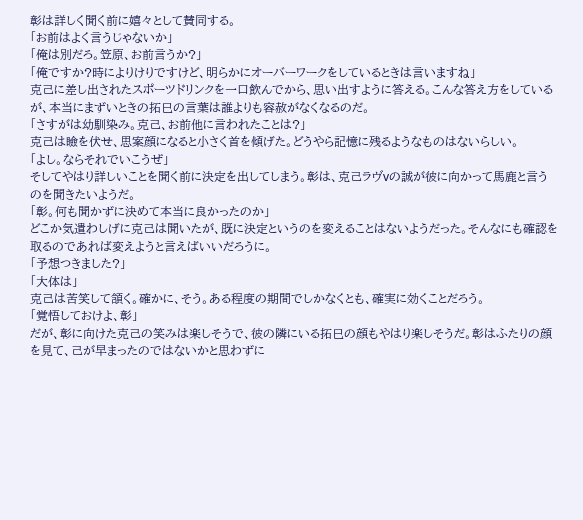彰は詳しく聞く前に嬉々として賛同する。
「お前はよく言うじゃないか」
「俺は別だろ。笠原、お前言うか?」
「俺ですか?時によりけりですけど、明らかにオーバーワークをしているときは言いますね」
克己に差し出されたスポーツドリンクを一口飲んでから、思い出すように答える。こんな答え方をしているが、本当にまずいときの拓巳の言葉は誰よりも容赦がなくなるのだ。
「さすがは幼馴染み。克己、お前他に言われたことは?」
克己は瞼を伏せ、思案顔になると小さく首を傾げた。どうやら記憶に残るようなものはないらしい。
「よし。ならそれでいこうぜ」
そしてやはり詳しいことを聞く前に決定を出してしまう。彰は、克己ラヴvの誠が彼に向かって馬鹿と言うのを聞きたいようだ。
「彰。何も聞かずに決めて本当に良かったのか」
どこか気遣わしげに克己は聞いたが、既に決定というのを変えることはないようだった。そんなにも確認を取るのであれば変えようと言えばいいだろうに。
「予想つきました?」
「大体は」
克己は苦笑して頷く。確かに、そう。ある程度の期間でしかなくとも、確実に効くことだろう。
「覚悟しておけよ、彰」
だが、彰に向けた克己の笑みは楽しそうで、彼の隣にいる拓巳の顔もやはり楽しそうだ。彰はふたりの顔を見て、己が早まったのではないかと思わずに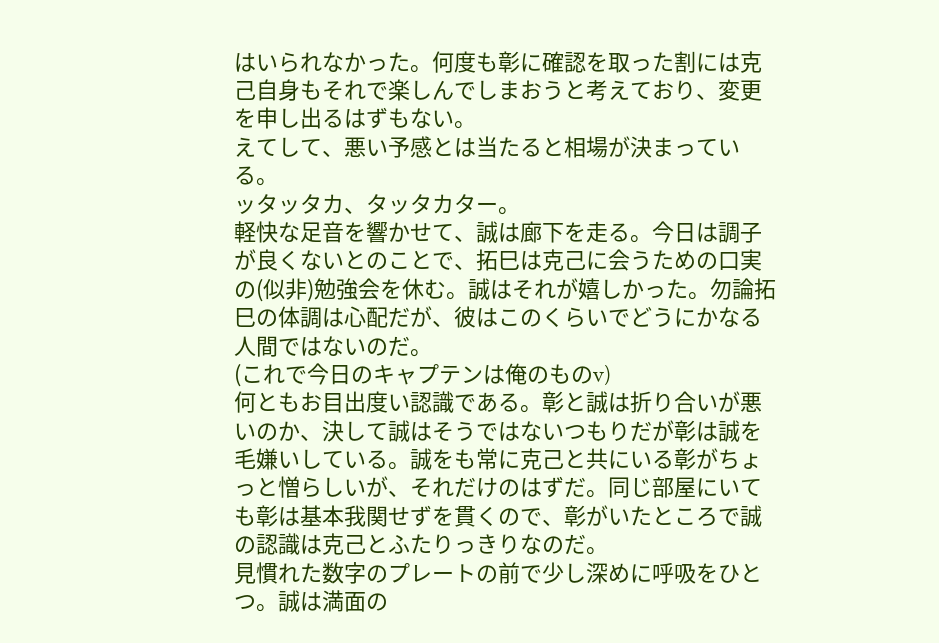はいられなかった。何度も彰に確認を取った割には克己自身もそれで楽しんでしまおうと考えており、変更を申し出るはずもない。
えてして、悪い予感とは当たると相場が決まっている。
ッタッタカ、タッタカター。
軽快な足音を響かせて、誠は廊下を走る。今日は調子が良くないとのことで、拓巳は克己に会うための口実の(似非)勉強会を休む。誠はそれが嬉しかった。勿論拓巳の体調は心配だが、彼はこのくらいでどうにかなる人間ではないのだ。
(これで今日のキャプテンは俺のものv)
何ともお目出度い認識である。彰と誠は折り合いが悪いのか、決して誠はそうではないつもりだが彰は誠を毛嫌いしている。誠をも常に克己と共にいる彰がちょっと憎らしいが、それだけのはずだ。同じ部屋にいても彰は基本我関せずを貫くので、彰がいたところで誠の認識は克己とふたりっきりなのだ。
見慣れた数字のプレートの前で少し深めに呼吸をひとつ。誠は満面の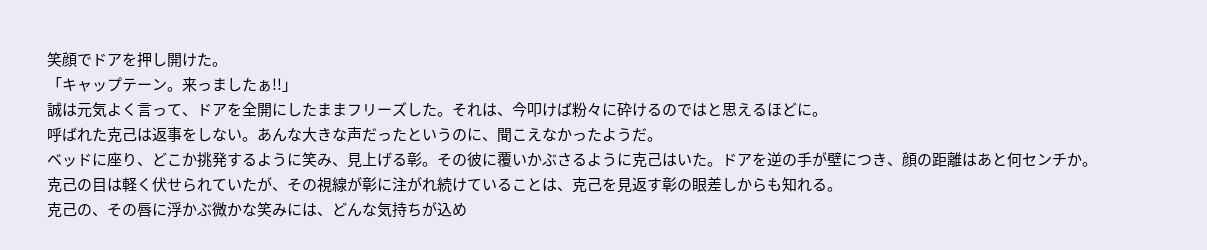笑顔でドアを押し開けた。
「キャップテーン。来っましたぁ!!」
誠は元気よく言って、ドアを全開にしたままフリーズした。それは、今叩けば粉々に砕けるのではと思えるほどに。
呼ばれた克己は返事をしない。あんな大きな声だったというのに、聞こえなかったようだ。
ベッドに座り、どこか挑発するように笑み、見上げる彰。その彼に覆いかぶさるように克己はいた。ドアを逆の手が壁につき、顔の距離はあと何センチか。克己の目は軽く伏せられていたが、その視線が彰に注がれ続けていることは、克己を見返す彰の眼差しからも知れる。
克己の、その唇に浮かぶ微かな笑みには、どんな気持ちが込め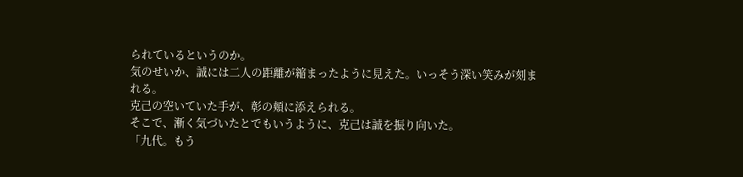られているというのか。
気のせいか、誠には二人の距離が縮まったように見えた。いっそう深い笑みが刻まれる。
克己の空いていた手が、彰の頬に添えられる。
そこで、漸く気づいたとでもいうように、克己は誠を振り向いた。
「九代。もう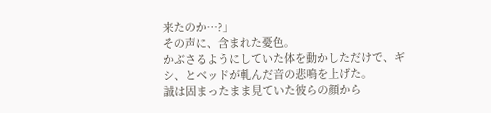来たのか…?」
その声に、含まれた憂色。
かぶさるようにしていた体を動かしただけで、ギシ、とベッドが軋んだ音の悲鳴を上げた。
誠は固まったまま見ていた彼らの顔から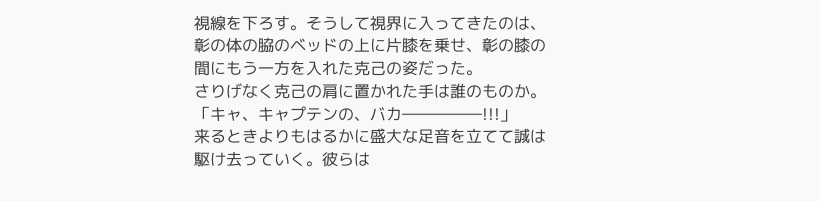視線を下ろす。そうして視界に入ってきたのは、彰の体の脇のベッドの上に片膝を乗せ、彰の膝の間にもう一方を入れた克己の姿だった。
さりげなく克己の肩に置かれた手は誰のものか。
「キャ、キャプテンの、バカ―――――!!!」
来るときよりもはるかに盛大な足音を立てて誠は駆け去っていく。彼らは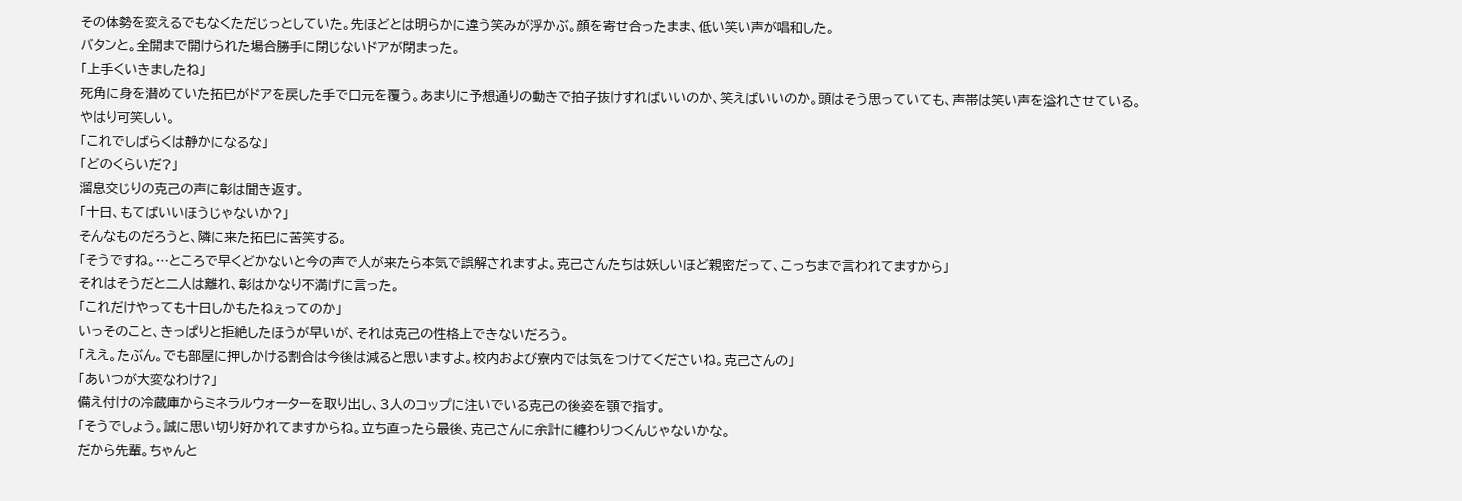その体勢を変えるでもなくただじっとしていた。先ほどとは明らかに違う笑みが浮かぶ。顔を寄せ合ったまま、低い笑い声が唱和した。
バタンと。全開まで開けられた場合勝手に閉じないドアが閉まった。
「上手くいきましたね」
死角に身を潜めていた拓巳がドアを戻した手で口元を覆う。あまりに予想通りの動きで拍子抜けすればいいのか、笑えばいいのか。頭はそう思っていても、声帯は笑い声を溢れさせている。
やはり可笑しい。
「これでしばらくは静かになるな」
「どのくらいだ?」
溜息交じりの克己の声に彰は聞き返す。
「十日、もてばいいほうじゃないか?」
そんなものだろうと、隣に来た拓巳に苦笑する。
「そうですね。…ところで早くどかないと今の声で人が来たら本気で誤解されますよ。克己さんたちは妖しいほど親密だって、こっちまで言われてますから」
それはそうだと二人は離れ、彰はかなり不満げに言った。
「これだけやっても十日しかもたねぇってのか」
いっそのこと、きっぱりと拒絶したほうが早いが、それは克己の性格上できないだろう。
「ええ。たぶん。でも部屋に押しかける割合は今後は減ると思いますよ。校内および寮内では気をつけてくださいね。克己さんの」
「あいつが大変なわけ?」
備え付けの冷蔵庫からミネラルウォーターを取り出し、3人のコップに注いでいる克己の後姿を顎で指す。
「そうでしょう。誠に思い切り好かれてますからね。立ち直ったら最後、克己さんに余計に纏わりつくんじゃないかな。
だから先輩。ちゃんと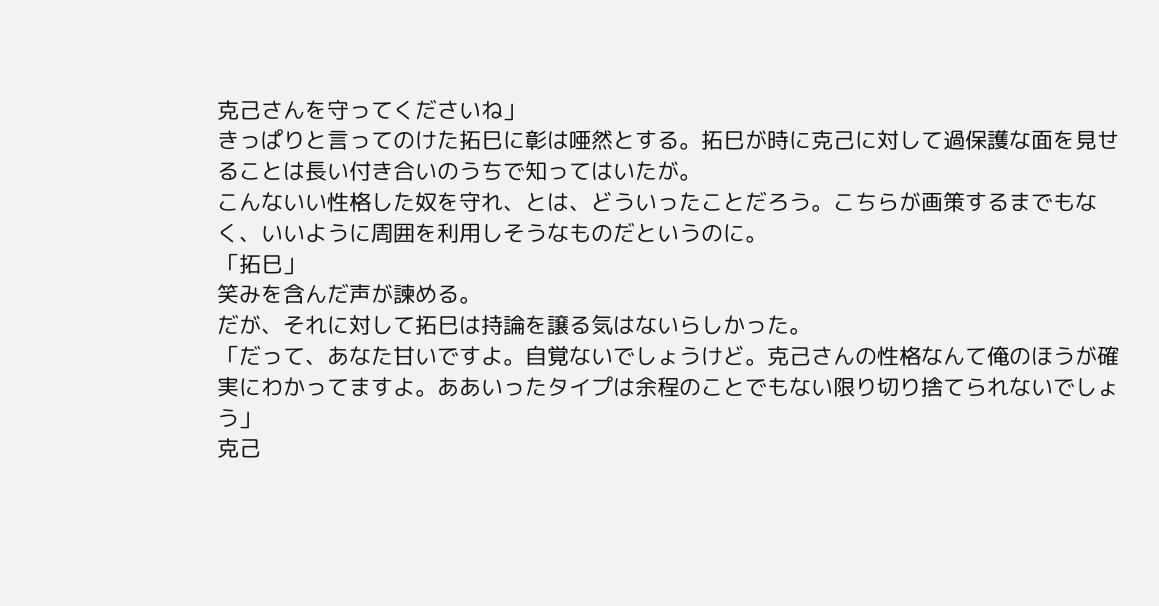克己さんを守ってくださいね」
きっぱりと言ってのけた拓巳に彰は唖然とする。拓巳が時に克己に対して過保護な面を見せることは長い付き合いのうちで知ってはいたが。
こんないい性格した奴を守れ、とは、どういったことだろう。こちらが画策するまでもなく、いいように周囲を利用しそうなものだというのに。
「拓巳」
笑みを含んだ声が諫める。
だが、それに対して拓巳は持論を譲る気はないらしかった。
「だって、あなた甘いですよ。自覚ないでしょうけど。克己さんの性格なんて俺のほうが確実にわかってますよ。ああいったタイプは余程のことでもない限り切り捨てられないでしょう」
克己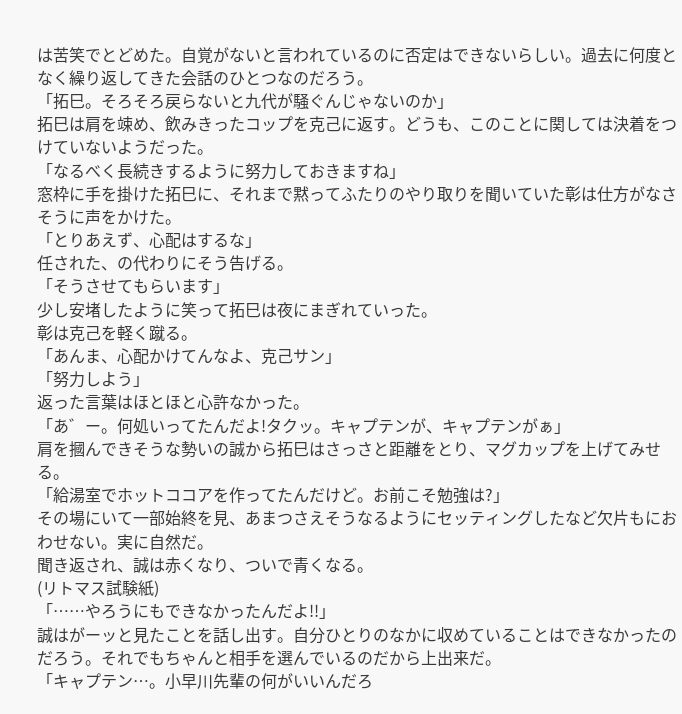は苦笑でとどめた。自覚がないと言われているのに否定はできないらしい。過去に何度となく繰り返してきた会話のひとつなのだろう。
「拓巳。そろそろ戻らないと九代が騒ぐんじゃないのか」
拓巳は肩を竦め、飲みきったコップを克己に返す。どうも、このことに関しては決着をつけていないようだった。
「なるべく長続きするように努力しておきますね」
窓枠に手を掛けた拓巳に、それまで黙ってふたりのやり取りを聞いていた彰は仕方がなさそうに声をかけた。
「とりあえず、心配はするな」
任された、の代わりにそう告げる。
「そうさせてもらいます」
少し安堵したように笑って拓巳は夜にまぎれていった。
彰は克己を軽く蹴る。
「あんま、心配かけてんなよ、克己サン」
「努力しよう」
返った言葉はほとほと心許なかった。
「あ゛ー。何処いってたんだよ!タクッ。キャプテンが、キャプテンがぁ」
肩を摑んできそうな勢いの誠から拓巳はさっさと距離をとり、マグカップを上げてみせる。
「給湯室でホットココアを作ってたんだけど。お前こそ勉強は?」
その場にいて一部始終を見、あまつさえそうなるようにセッティングしたなど欠片もにおわせない。実に自然だ。
聞き返され、誠は赤くなり、ついで青くなる。
(リトマス試験紙)
「……やろうにもできなかったんだよ!!」
誠はがーッと見たことを話し出す。自分ひとりのなかに収めていることはできなかったのだろう。それでもちゃんと相手を選んでいるのだから上出来だ。
「キャプテン…。小早川先輩の何がいいんだろ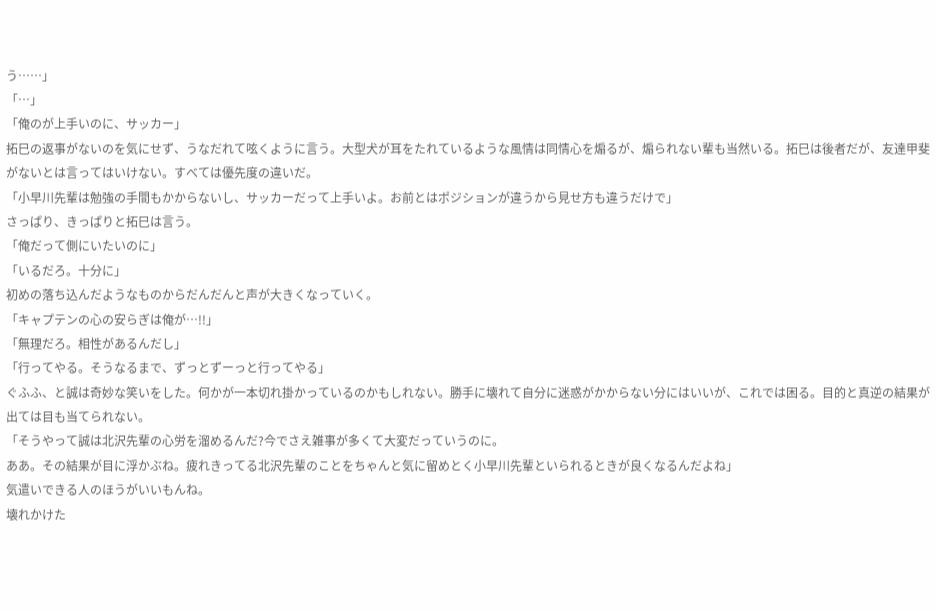う……」
「…」
「俺のが上手いのに、サッカー」
拓巳の返事がないのを気にせず、うなだれて呟くように言う。大型犬が耳をたれているような風情は同情心を煽るが、煽られない輩も当然いる。拓巳は後者だが、友達甲斐がないとは言ってはいけない。すべては優先度の違いだ。
「小早川先輩は勉強の手間もかからないし、サッカーだって上手いよ。お前とはポジションが違うから見せ方も違うだけで」
さっぱり、きっぱりと拓巳は言う。
「俺だって側にいたいのに」
「いるだろ。十分に」
初めの落ち込んだようなものからだんだんと声が大きくなっていく。
「キャプテンの心の安らぎは俺が…!!」
「無理だろ。相性があるんだし」
「行ってやる。そうなるまで、ずっとずーっと行ってやる」
ぐふふ、と誠は奇妙な笑いをした。何かが一本切れ掛かっているのかもしれない。勝手に壊れて自分に迷惑がかからない分にはいいが、これでは困る。目的と真逆の結果が出ては目も当てられない。
「そうやって誠は北沢先輩の心労を溜めるんだ?今でさえ雑事が多くて大変だっていうのに。
ああ。その結果が目に浮かぶね。疲れきってる北沢先輩のことをちゃんと気に留めとく小早川先輩といられるときが良くなるんだよね」
気遣いできる人のほうがいいもんね。
壊れかけた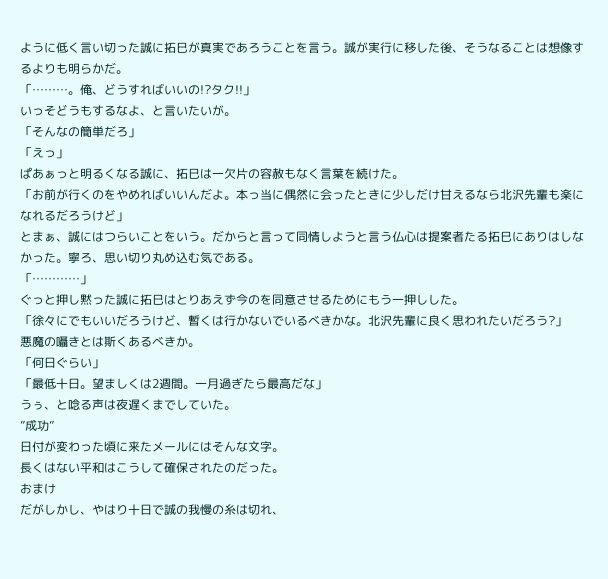ように低く言い切った誠に拓巳が真実であろうことを言う。誠が実行に移した後、そうなることは想像するよりも明らかだ。
「………。俺、どうすればいいの!?タク!!」
いっそどうもするなよ、と言いたいが。
「そんなの簡単だろ」
「えっ」
ぱあぁっと明るくなる誠に、拓巳は一欠片の容赦もなく言葉を続けた。
「お前が行くのをやめればいいんだよ。本っ当に偶然に会ったときに少しだけ甘えるなら北沢先輩も楽になれるだろうけど」
とまぁ、誠にはつらいことをいう。だからと言って同情しようと言う仏心は提案者たる拓巳にありはしなかった。寧ろ、思い切り丸め込む気である。
「…………」
ぐっと押し黙った誠に拓巳はとりあえず今のを同意させるためにもう一押しした。
「徐々にでもいいだろうけど、暫くは行かないでいるべきかな。北沢先輩に良く思われたいだろう?」
悪魔の囁きとは斯くあるべきか。
「何日ぐらい」
「最低十日。望ましくは2週間。一月過ぎたら最高だな」
うぅ、と唸る声は夜遅くまでしていた。
”成功”
日付が変わった頃に来たメールにはそんな文字。
長くはない平和はこうして確保されたのだった。
おまけ
だがしかし、やはり十日で誠の我慢の糸は切れ、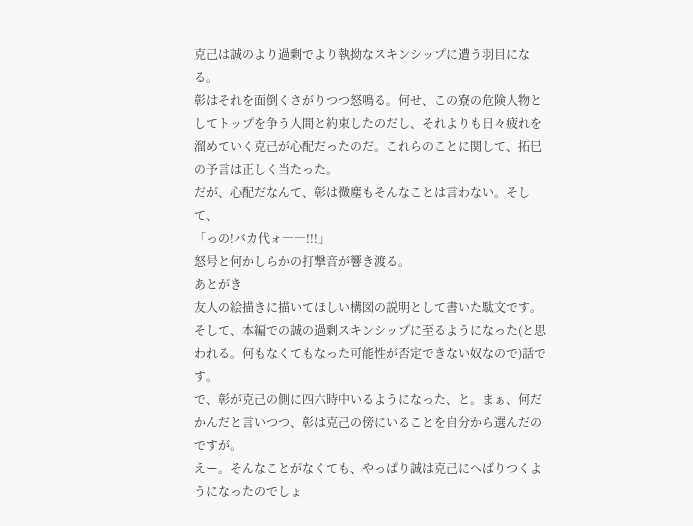克己は誠のより過剰でより執拗なスキンシップに遭う羽目になる。
彰はそれを面倒くさがりつつ怒鳴る。何せ、この寮の危険人物としてトップを争う人間と約束したのだし、それよりも日々疲れを溜めていく克己が心配だったのだ。これらのことに関して、拓巳の予言は正しく当たった。
だが、心配だなんて、彰は微塵もそんなことは言わない。そして、
「っの!バカ代ォ――!!!」
怒号と何かしらかの打撃音が響き渡る。
あとがき
友人の絵描きに描いてほしい構図の説明として書いた駄文です。
そして、本編での誠の過剰スキンシップに至るようになった(と思われる。何もなくてもなった可能性が否定できない奴なので)話です。
で、彰が克己の側に四六時中いるようになった、と。まぁ、何だかんだと言いつつ、彰は克己の傍にいることを自分から選んだのですが。
えー。そんなことがなくても、やっぱり誠は克己にへばりつくようになったのでしょ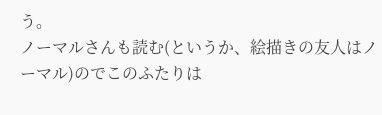う。
ノーマルさんも読む(というか、絵描きの友人はノーマル)のでこのふたりは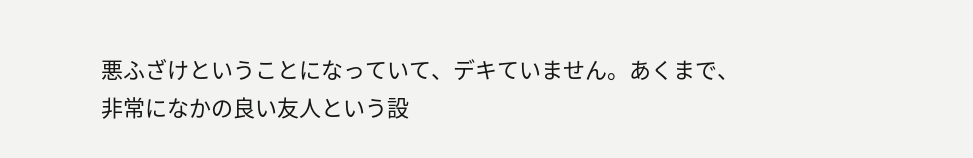悪ふざけということになっていて、デキていません。あくまで、非常になかの良い友人という設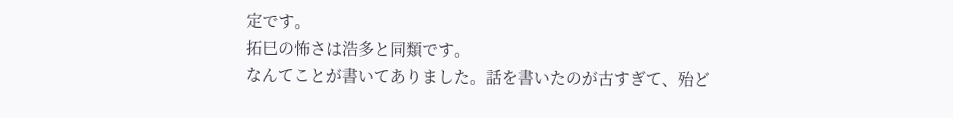定です。
拓巳の怖さは浩多と同類です。
なんてことが書いてありました。話を書いたのが古すぎて、殆ど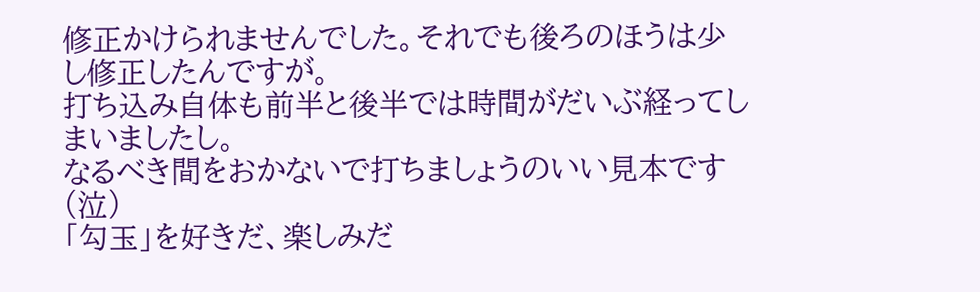修正かけられませんでした。それでも後ろのほうは少し修正したんですが。
打ち込み自体も前半と後半では時間がだいぶ経ってしまいましたし。
なるべき間をおかないで打ちましょうのいい見本です(泣)
「勾玉」を好きだ、楽しみだ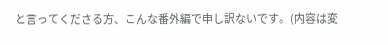と言ってくださる方、こんな番外編で申し訳ないです。(内容は変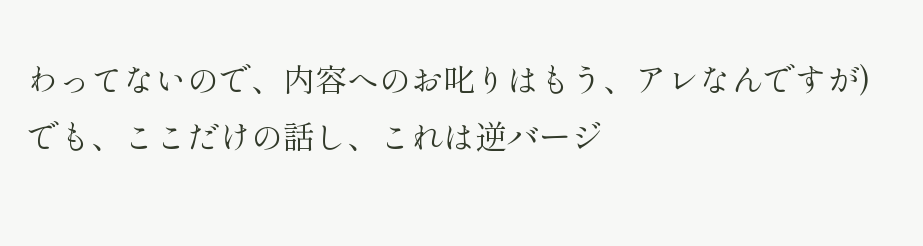わってないので、内容へのお叱りはもう、アレなんですが)
でも、ここだけの話し、これは逆バージ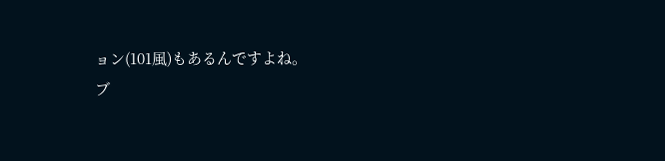ョン(101風)もあるんですよね。
ブ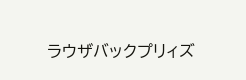ラウザバックプリィズ